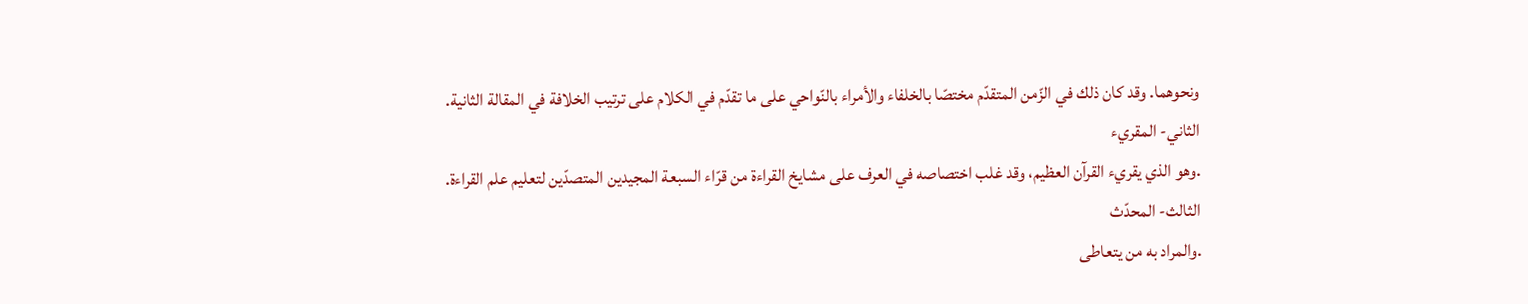ونحوهما. وقد كان ذلك في الزّمن المتقدّم مختصّا بالخلفاء والأمراء بالنّواحي على ما تقدّم في الكلام على ترتيب الخلافة في المقالة الثانية.
الثاني- المقريء
.وهو الذي يقريء القرآن العظيم، وقد غلب اختصاصه في العرف على مشايخ القراءة من قرّاء السبعة المجيدين المتصدّين لتعليم علم القراءة.
الثالث- المحدّث
.والمراد به من يتعاطى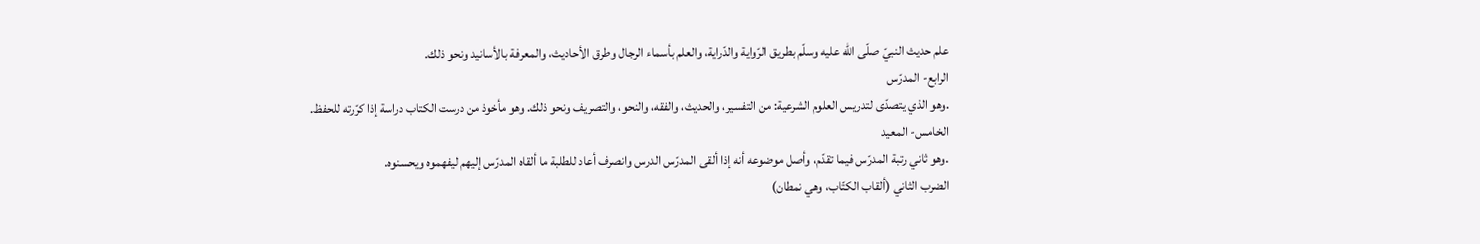علم حديث النبيّ صلّى الله عليه وسلّم بطريق الرّواية والدّراية، والعلم بأسماء الرجال وطرق الأحاديث، والمعرفة بالأسانيد ونحو ذلك.
الرابع- المدرّس
.وهو الذي يتصدّى لتدريس العلوم الشرعية: من التفسير، والحديث، والفقه، والنحو، والتصريف ونحو ذلك. وهو مأخوذ من درست الكتاب دراسة إذا كرّرته للحفظ.
الخامس- المعيد
.وهو ثاني رتبة المدرّس فيما تقدّم، وأصل موضوعه أنه إذا ألقى المدرّس الدرس وانصرف أعاد للطلبة ما ألقاه المدرّس إليهم ليفهموه ويحسنوه.
الضرب الثاني (ألقاب الكتّاب، وهي نمطان)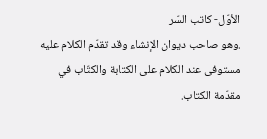الأوّل- كاتب السّر
.وهو صاحب ديوان الإنشاء وقد تقدّم الكلام عليه مستوفى عند الكلام على الكتابة والكتّاب في مقدّمة الكتاب.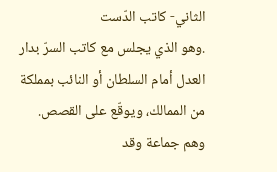الثاني- كاتب الدّست
.وهو الذي يجلس مع كاتب السرّ بدار العدل أمام السلطان أو النائب بمملكة من الممالك، ويوقّع على القصص. وهم جماعة وقد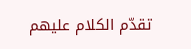تقدّم الكلام عليهم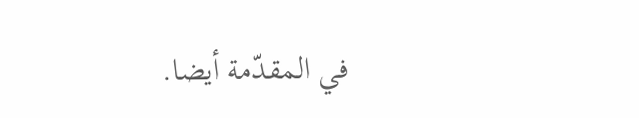في المقدّمة أيضا.